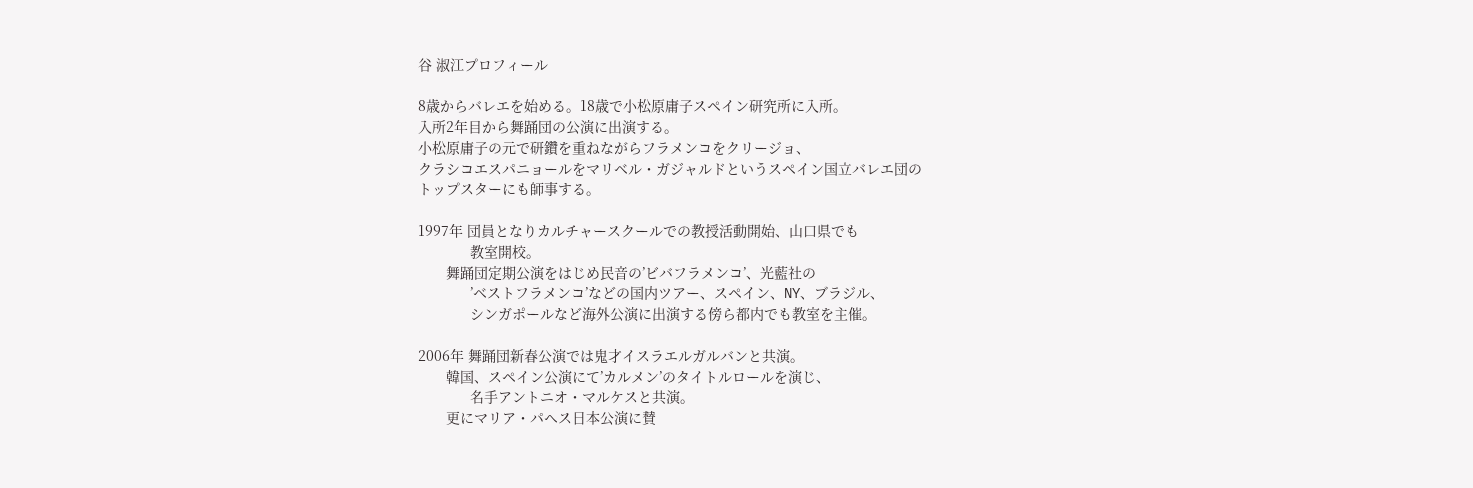谷 淑江プロフィール

8歳からバレエを始める。18歳で小松原庸子スペイン研究所に入所。
入所2年目から舞踊団の公演に出演する。
小松原庸子の元で研鑽を重ねながらフラメンコをクリージョ、
クラシコエスパニョールをマリベル・ガジャルドというスペイン国立バレエ団の
トップスターにも師事する。

1997年 団員となりカルチャースクールでの教授活動開始、山口県でも
             教室開校。
       舞踊団定期公演をはじめ民音の’ビバフラメンコ’、光藍社の
             ’ベストフラメンコ’などの国内ツアー、スペイン、NY、ブラジル、
             シンガポールなど海外公演に出演する傍ら都内でも教室を主催。

2006年 舞踊団新春公演では鬼才イスラエルガルバンと共演。
       韓国、スペイン公演にて’カルメン’のタイトルロールを演じ、
             名手アントニオ・マルケスと共演。
       更にマリア・パヘス日本公演に賛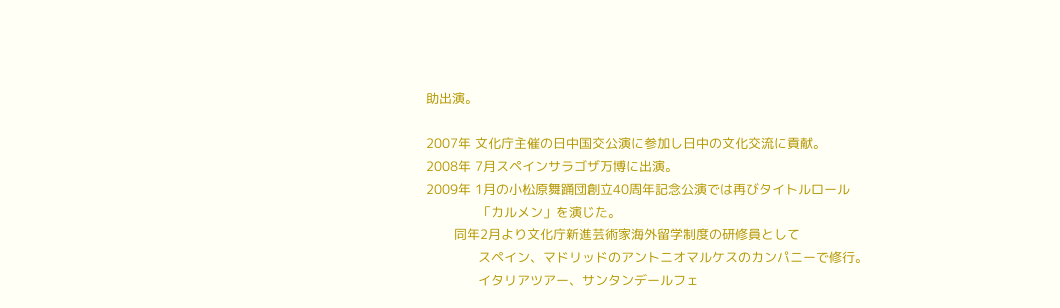助出演。

2007年 文化庁主催の日中国交公演に参加し日中の文化交流に貢献。
2008年 7月スペインサラゴザ万博に出演。
2009年 1月の小松原舞踊団創立40周年記念公演では再びタイトルロール
             「カルメン」を演じた。
       同年2月より文化庁新進芸術家海外留学制度の研修員として
             スペイン、マドリッドのアントニオマルケスのカンパニーで修行。
             イタリアツアー、サンタンデールフェ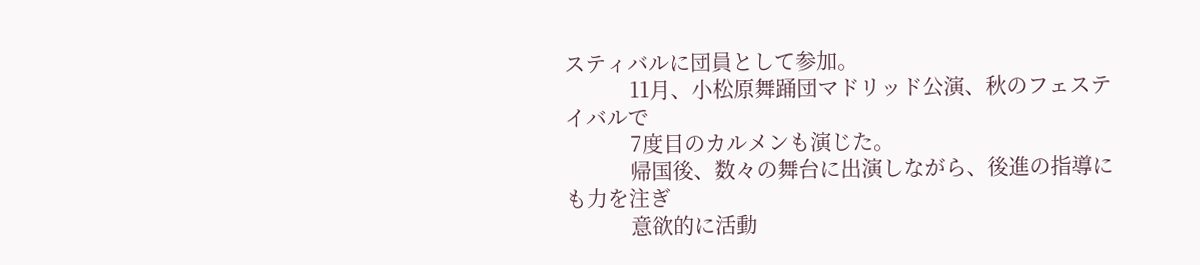スティバルに団員として参加。
             11月、小松原舞踊団マドリッド公演、秋のフェステイバルで
             7度目のカルメンも演じた。
             帰国後、数々の舞台に出演しながら、後進の指導にも力を注ぎ
             意欲的に活動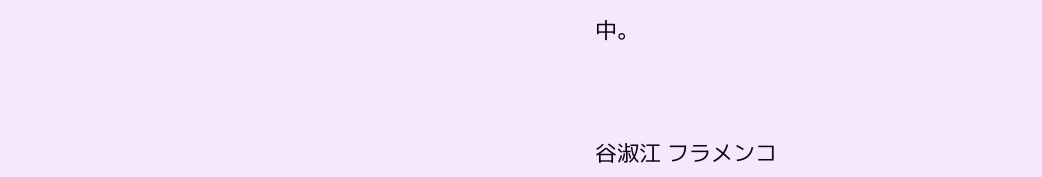中。



谷淑江 フラメンコ